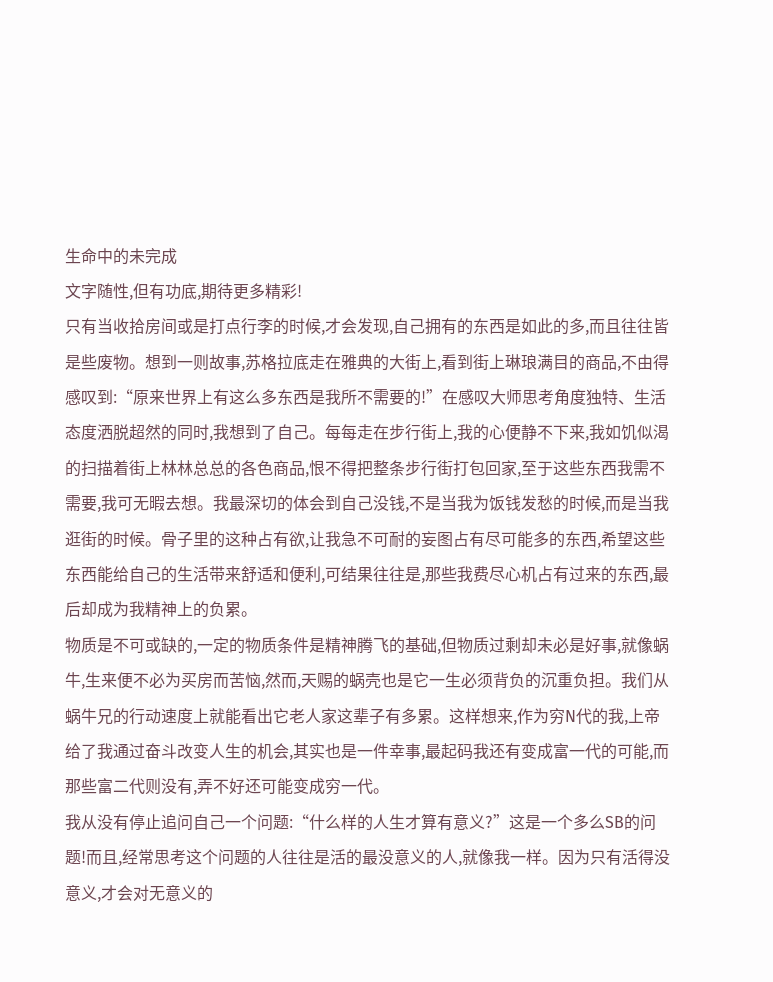生命中的未完成
文字随性,但有功底,期待更多精彩!
只有当收拾房间或是打点行李的时候,才会发现,自己拥有的东西是如此的多,而且往往皆是些废物。想到一则故事,苏格拉底走在雅典的大街上,看到街上琳琅满目的商品,不由得感叹到:“原来世界上有这么多东西是我所不需要的!”在感叹大师思考角度独特、生活态度洒脱超然的同时,我想到了自己。每每走在步行街上,我的心便静不下来,我如饥似渴的扫描着街上林林总总的各色商品,恨不得把整条步行街打包回家,至于这些东西我需不需要,我可无暇去想。我最深切的体会到自己没钱,不是当我为饭钱发愁的时候,而是当我逛街的时候。骨子里的这种占有欲,让我急不可耐的妄图占有尽可能多的东西,希望这些东西能给自己的生活带来舒适和便利,可结果往往是,那些我费尽心机占有过来的东西,最后却成为我精神上的负累。
物质是不可或缺的,一定的物质条件是精神腾飞的基础,但物质过剩却未必是好事,就像蜗牛,生来便不必为买房而苦恼,然而,天赐的蜗壳也是它一生必须背负的沉重负担。我们从蜗牛兄的行动速度上就能看出它老人家这辈子有多累。这样想来,作为穷N代的我,上帝给了我通过奋斗改变人生的机会,其实也是一件幸事,最起码我还有变成富一代的可能,而那些富二代则没有,弄不好还可能变成穷一代。
我从没有停止追问自己一个问题:“什么样的人生才算有意义?”这是一个多么SB的问题!而且,经常思考这个问题的人往往是活的最没意义的人,就像我一样。因为只有活得没意义,才会对无意义的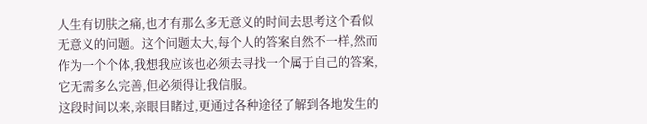人生有切肤之痛,也才有那么多无意义的时间去思考这个看似无意义的问题。这个问题太大,每个人的答案自然不一样,然而作为一个个体,我想我应该也必须去寻找一个属于自己的答案,它无需多么完善,但必须得让我信服。
这段时间以来,亲眼目睹过,更通过各种途径了解到各地发生的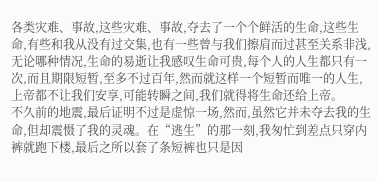各类灾难、事故,这些灾难、事故,夺去了一个个鲜活的生命,这些生命,有些和我从没有过交集,也有一些曾与我们擦肩而过甚至关系非浅,无论哪种情况,生命的易逝让我感叹生命可贵,每个人的人生都只有一次,而且期限短暂,至多不过百年,然而就这样一个短暂而唯一的人生,上帝都不让我们安享,可能转瞬之间,我们就得将生命还给上帝。
不久前的地震,最后证明不过是虚惊一场,然而,虽然它并未夺去我的生命,但却震慑了我的灵魂。在“逃生”的那一刻,我匆忙到差点只穿内裤就跑下楼,最后之所以套了条短裤也只是因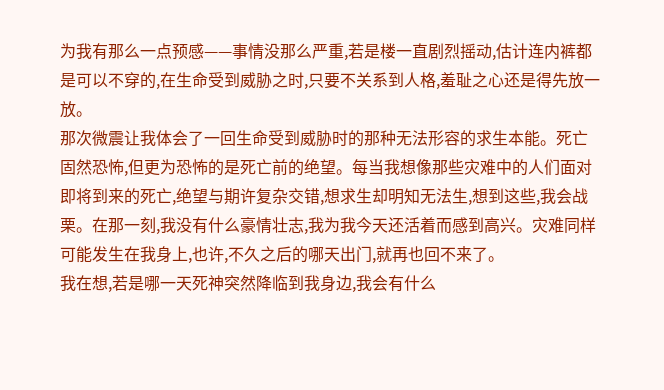为我有那么一点预感——事情没那么严重,若是楼一直剧烈摇动,估计连内裤都是可以不穿的,在生命受到威胁之时,只要不关系到人格,羞耻之心还是得先放一放。
那次微震让我体会了一回生命受到威胁时的那种无法形容的求生本能。死亡固然恐怖,但更为恐怖的是死亡前的绝望。每当我想像那些灾难中的人们面对即将到来的死亡,绝望与期许复杂交错,想求生却明知无法生,想到这些,我会战栗。在那一刻,我没有什么豪情壮志,我为我今天还活着而感到高兴。灾难同样可能发生在我身上,也许,不久之后的哪天出门,就再也回不来了。
我在想,若是哪一天死神突然降临到我身边,我会有什么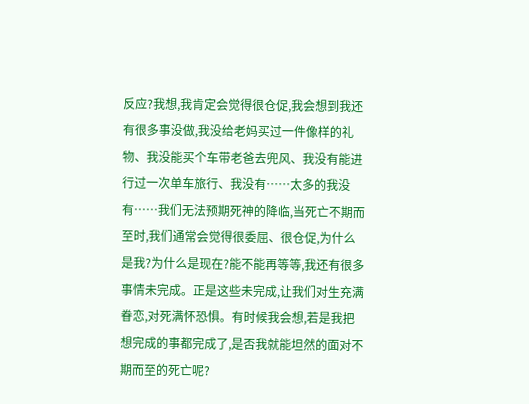反应?我想,我肯定会觉得很仓促,我会想到我还有很多事没做,我没给老妈买过一件像样的礼物、我没能买个车带老爸去兜风、我没有能进行过一次单车旅行、我没有……太多的我没有……我们无法预期死神的降临,当死亡不期而至时,我们通常会觉得很委屈、很仓促,为什么是我?为什么是现在?能不能再等等,我还有很多事情未完成。正是这些未完成,让我们对生充满眷恋,对死满怀恐惧。有时候我会想,若是我把想完成的事都完成了,是否我就能坦然的面对不期而至的死亡呢?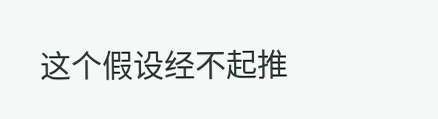这个假设经不起推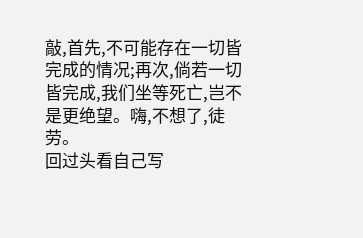敲,首先,不可能存在一切皆完成的情况;再次,倘若一切皆完成,我们坐等死亡,岂不是更绝望。嗨,不想了,徒劳。
回过头看自己写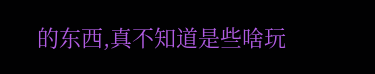的东西,真不知道是些啥玩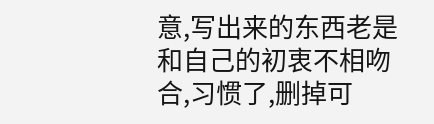意,写出来的东西老是和自己的初衷不相吻合,习惯了,删掉可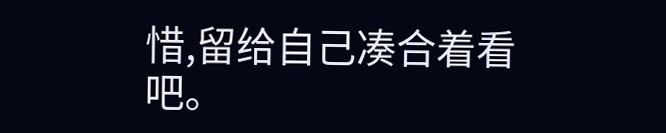惜,留给自己凑合着看吧。